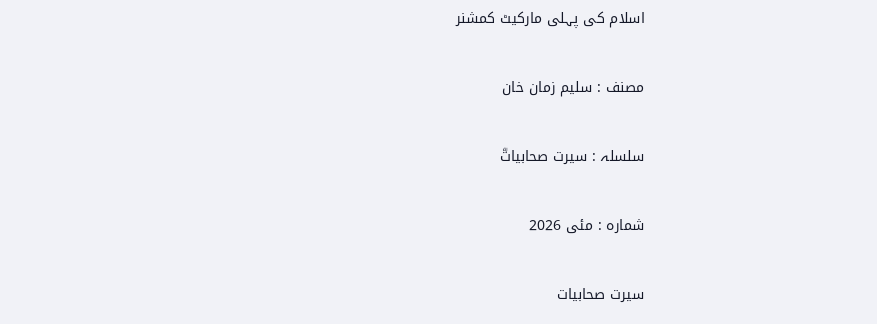اسلام کی پہلی مارکیٹ کمشنر

مصنف : سليم زمان خان

سلسلہ : سیرت صحابیاتؓ

شمارہ : مئی 2026

سيرت صحابيات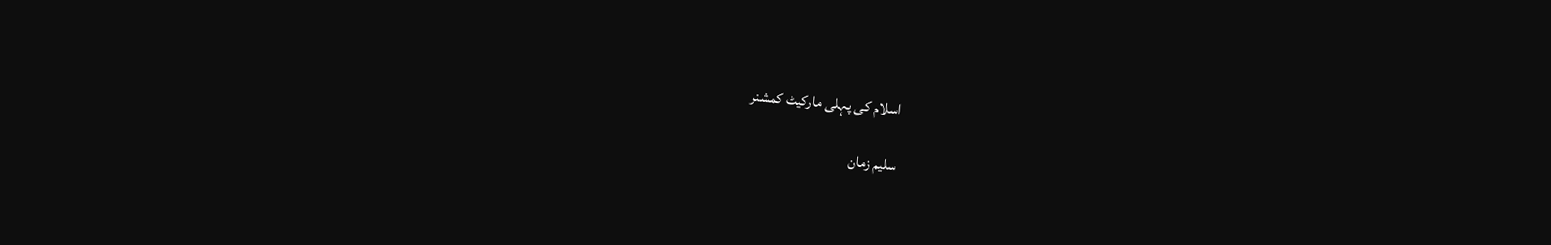اسلام کی پہلی مارکیٹ کمشنر

سليم زمان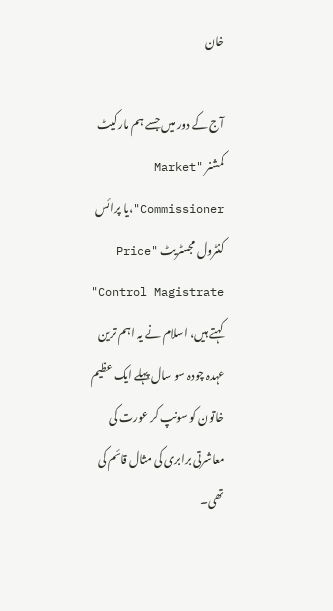خان

آج کے دور میں جسے ہم مارکیٹ کمشنر "Market Commissioner"،یا پرائس کنٹرول مجسٹریٹ "Price Control Magistrate" کہتے ہیں، اسلام نے یہ اہم ترین عہدہ چودہ سو سال پہلے ایک عظیم خاتون کو سونپ کر عورت کی معاشرتی برابری کی مثال قائم کی تھی۔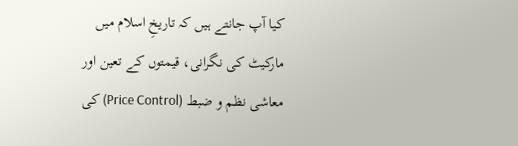کیا آپ جانتے ہیں کہ تاریخِ اسلام میں مارکیٹ کی نگرانی، قیمتوں کے تعین اور معاشی نظم و ضبط (Price Control) کی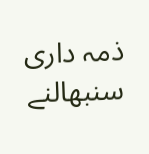ذمہ داری سنبھالنے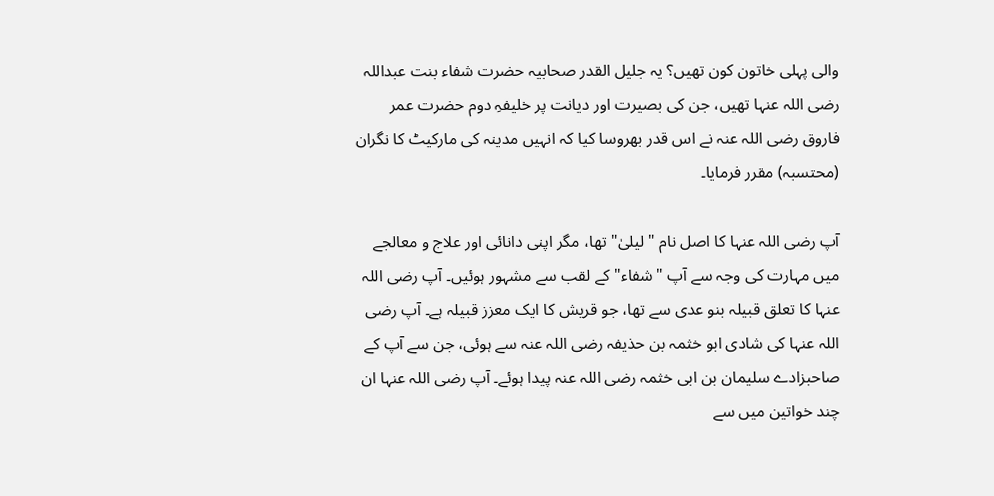والی پہلی خاتون کون تھیں؟ یہ جلیل القدر صحابیہ حضرت شفاء بنت عبداللہ رضی اللہ عنہا تھیں، جن کی بصیرت اور دیانت پر خلیفہِ دوم حضرت عمر فاروق رضی اللہ عنہ نے اس قدر بھروسا کیا کہ انہیں مدینہ کی مارکیٹ کا نگران (محتسبہ) مقرر فرمایا۔

آپ رضی اللہ عنہا کا اصل نام "لیلیٰ" تھا، مگر اپنی دانائی اور علاج و معالجے میں مہارت کی وجہ سے آپ "شفاء" کے لقب سے مشہور ہوئیں۔ آپ رضی اللہ عنہا کا تعلق قبیلہ بنو عدی سے تھا، جو قریش کا ایک معزز قبیلہ ہے۔ آپ رضی اللہ عنہا کی شادی ابو خثمہ بن حذیفہ رضی اللہ عنہ سے ہوئی، جن سے آپ کے صاحبزادے سلیمان بن ابی خثمہ رضی اللہ عنہ پیدا ہوئے۔ آپ رضی اللہ عنہا ان چند خواتین میں سے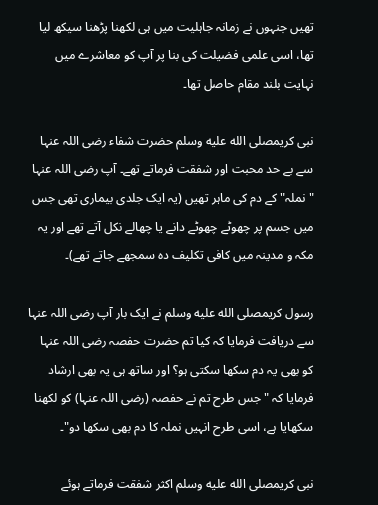تھیں جنہوں نے زمانہ جاہلیت میں ہی لکھنا پڑھنا سیکھ لیا تھا، اسی علمی فضیلت کی بنا پر آپ کو معاشرے میں نہایت بلند مقام حاصل تھا۔

نبی کریمصلى الله عليه وسلم حضرت شفاء رضی اللہ عنہا سے بے حد محبت اور شفقت فرماتے تھے۔ آپ رضی اللہ عنہا "نملہ" کے دم کی ماہر تھیں (یہ ایک جلدی بیماری تھی جس میں جسم پر چھوٹے چھوٹے دانے یا چھالے نکل آتے تھے اور یہ مکہ و مدینہ میں کافی تکلیف دہ سمجھے جاتے تھے)۔

رسول کریمصلى الله عليه وسلم نے ایک بار آپ رضی اللہ عنہا سے دریافت فرمایا کہ کیا تم حضرت حفصہ رضی اللہ عنہا کو بھی یہ دم سکھا سکتی ہو؟ اور ساتھ ہی یہ بھی ارشاد فرمایا کہ "جس طرح تم نے حفصہ (رضی اللہ عنہا) کو لکھنا سکھایا ہے، اسی طرح انہیں نملہ کا دم بھی سکھا دو"۔

نبی کریمصلى الله عليه وسلم اکثر شفقت فرماتے ہوئے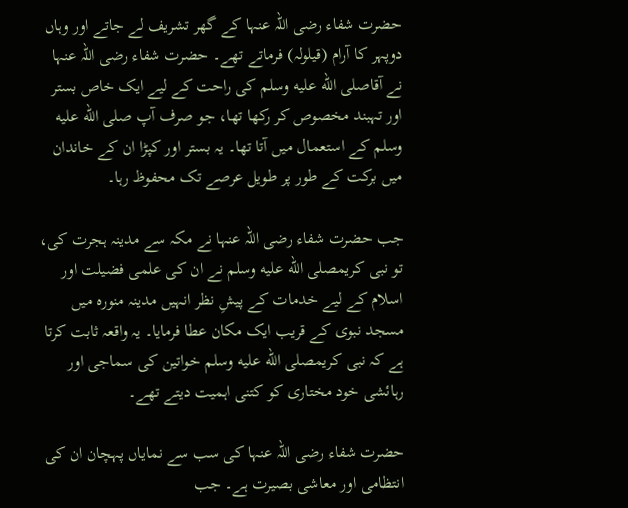حضرت شفاء رضی اللہ عنہا کے گھر تشریف لے جاتے اور وہاں دوپہر کا آرام (قیلولہ) فرماتے تھے۔ حضرت شفاء رضی اللہ عنہا نے آقاصلى الله عليه وسلم کی راحت کے لیے ایک خاص بستر اور تہبند مخصوص کر رکھا تھا، جو صرف آپ صلى الله عليه وسلم کے استعمال میں آتا تھا۔ یہ بستر اور کپڑا ان کے خاندان میں برکت کے طور پر طویل عرصے تک محفوظ رہا۔

جب حضرت شفاء رضی اللہ عنہا نے مکہ سے مدینہ ہجرت کی، تو نبی کریمصلى الله عليه وسلم نے ان کی علمی فضیلت اور اسلام کے لیے خدمات کے پیشِ نظر انہیں مدینہ منورہ میں مسجد نبوی کے قریب ایک مکان عطا فرمایا۔ یہ واقعہ ثابت کرتا ہے کہ نبی کریمصلى الله عليه وسلم خواتین کی سماجی اور رہائشی خود مختاری کو کتنی اہمیت دیتے تھے۔

حضرت شفاء رضی اللہ عنہا کی سب سے نمایاں پہچان ان کی انتظامی اور معاشی بصیرت ہے۔ جب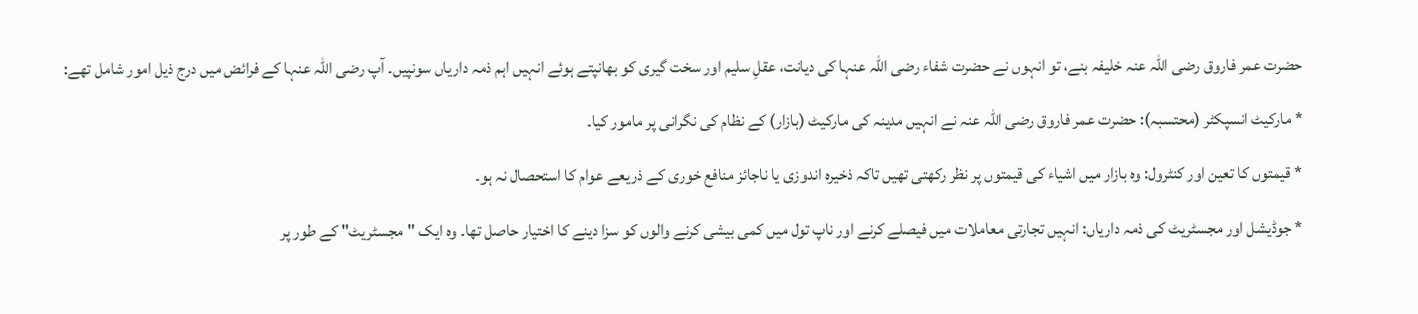حضرت عمر فاروق رضی اللہ عنہ خلیفہ بنے، تو انہوں نے حضرت شفاء رضی اللہ عنہا کی دیانت، عقلِ سلیم اور سخت گیری کو بھانپتے ہوئے انہیں اہم ذمہ داریاں سونپیں۔ آپ رضی اللہ عنہا کے فرائض میں درج ذیل امور شامل تھے:

* مارکیٹ انسپکٹر (محتسبہ): حضرت عمر فاروق رضی اللہ عنہ نے انہیں مدینہ کی مارکیٹ (بازار) کے نظام کی نگرانی پر مامور کیا۔

* قیمتوں کا تعین اور کنٹرول: وہ بازار میں اشیاء کی قیمتوں پر نظر رکھتی تھیں تاکہ ذخیرہ اندوزی یا ناجائز منافع خوری کے ذریعے عوام کا استحصال نہ ہو۔

* جوڈیشل اور مجسٹریٹ کی ذمہ داریاں: انہیں تجارتی معاملات میں فیصلے کرنے اور ناپ تول میں کمی بیشی کرنے والوں کو سزا دینے کا اختیار حاصل تھا۔ وہ ایک "مجسٹریٹ" کے طور پر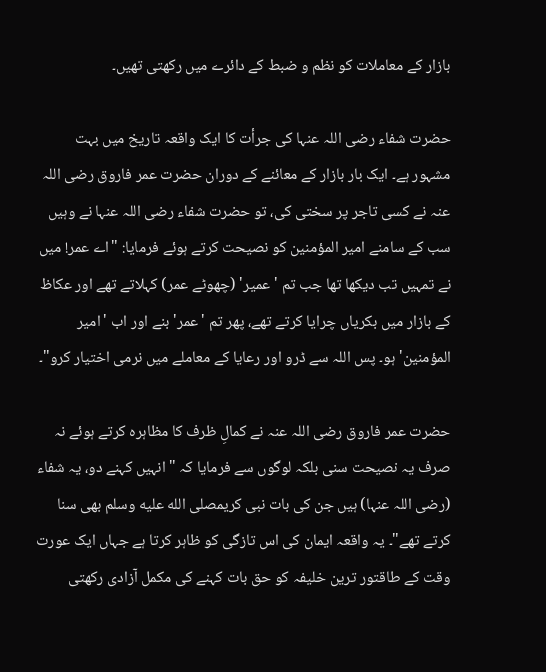بازار کے معاملات کو نظم و ضبط کے دائرے میں رکھتی تھیں۔

حضرت شفاء رضی اللہ عنہا کی جرأت کا ایک واقعہ تاریخ میں بہت مشہور ہے۔ ایک بار بازار کے معائنے کے دوران حضرت عمر فاروق رضی اللہ عنہ نے کسی تاجر پر سختی کی، تو حضرت شفاء رضی اللہ عنہا نے وہیں سب کے سامنے امیر المؤمنین کو نصیحت کرتے ہوئے فرمایا: "اے عمر! میں نے تمہیں تب دیکھا تھا جب تم 'عمیر' (چھوٹے عمر) کہلاتے تھے اور عکاظ کے بازار میں بکریاں چرایا کرتے تھے، پھر تم 'عمر' بنے اور اب 'امیر المؤمنین' ہو۔ پس اللہ سے ڈرو اور رعایا کے معاملے میں نرمی اختیار کرو"۔

حضرت عمر فاروق رضی اللہ عنہ نے کمالِ ظرف کا مظاہرہ کرتے ہوئے نہ صرف یہ نصیحت سنی بلکہ لوگوں سے فرمایا کہ "انہیں کہنے دو، یہ شفاء (رضی اللہ عنہا) ہیں جن کی بات نبی کریمصلى الله عليه وسلم بھی سنا کرتے تھے"۔ یہ واقعہ ایمان کی اس تازگی کو ظاہر کرتا ہے جہاں ایک عورت وقت کے طاقتور ترین خلیفہ کو حق بات کہنے کی مکمل آزادی رکھتی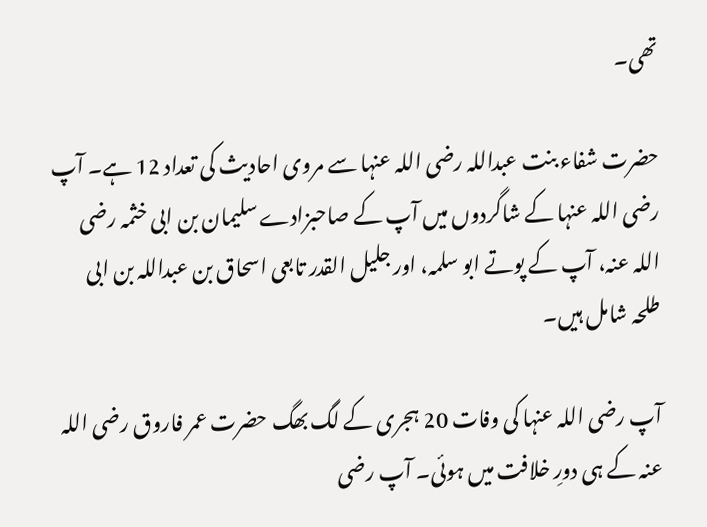تھی۔

حضرت شفاء بنت عبداللہ رضی اللہ عنہا سے مروی احادیث کی تعداد 12 ہے۔ آپ رضی اللہ عنہا کے شاگردوں میں آپ کے صاحبزادے سلیمان بن ابی خثمہ رضی اللہ عنہ، آپ کے پوتے ابو سلمہ، اور جلیل القدر تابعی اسحاق بن عبداللہ بن ابی طلحہ شامل ہیں۔

آپ رضی اللہ عنہا کی وفات 20 ہجری کے لگ بھگ حضرت عمر فاروق رضی اللہ عنہ کے ہی دورِ خلافت میں ہوئی۔ آپ رضی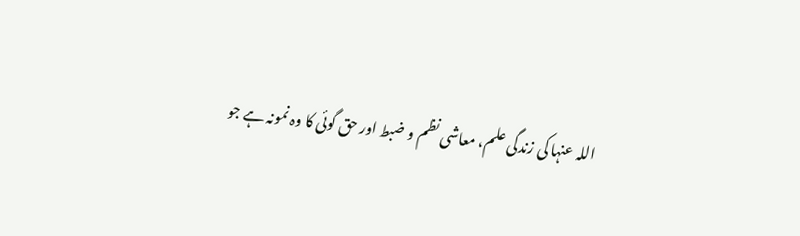اللہ عنہا کی زندگی علم، معاشی نظم و ضبط اور حق گوئی کا وہ نمونہ ہے جو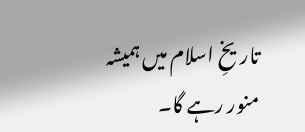تاریخِ اسلام میں ہمیشہ منور رہے گا۔